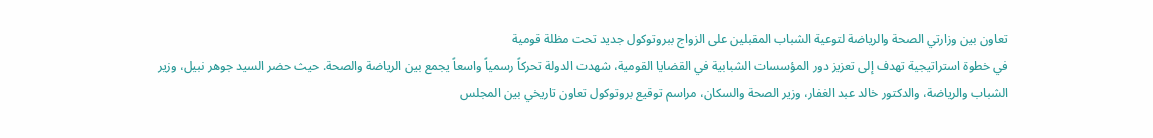تعاون بين وزارتي الصحة والرياضة لتوعية الشباب المقبلين على الزواج ببروتوكول جديد تحت مظلة قومية
في خطوة استراتيجية تهدف إلى تعزيز دور المؤسسات الشبابية في القضايا القومية، شهدت الدولة تحركاً رسمياً واسعاً يجمع بين الرياضة والصحة. حيث حضر السيد جوهر نبيل، وزير الشباب والرياضة، والدكتور خالد عبد الغفار، وزير الصحة والسكان، مراسم توقيع بروتوكول تعاون تاريخي بين المجلس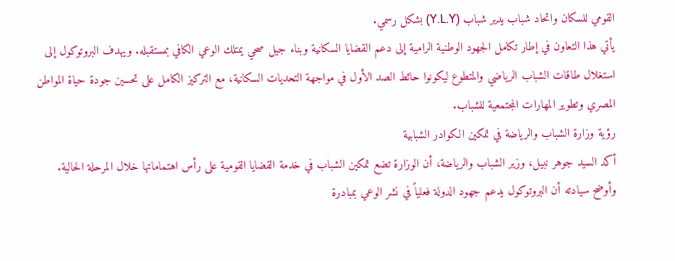القومي للسكان واتحاد شباب يدير شباب (Y.L.Y) بشكل رسمي.
يأتي هذا التعاون في إطار تكامل الجهود الوطنية الرامية إلى دعم القضايا السكانية وبناء جيل صحي يمتلك الوعي الكافي بمستقبله. ويهدف البروتوكول إلى استغلال طاقات الشباب الرياضي والمتطوع ليكونوا حائط الصد الأول في مواجهة التحديات السكانية، مع التركيز الكامل على تحسين جودة حياة المواطن المصري وتطوير المهارات المجتمعية للشباب.
رؤية وزارة الشباب والرياضة في تمكين الكوادر الشبابية
أكد السيد جوهر نبيل، وزير الشباب والرياضة، أن الوزارة تضع تمكين الشباب في خدمة القضايا القومية على رأس اهتماماتها خلال المرحلة الحالية. وأوضح سيادته أن البروتوكول يدعم جهود الدولة فعلياً في نشر الوعي بمبادرة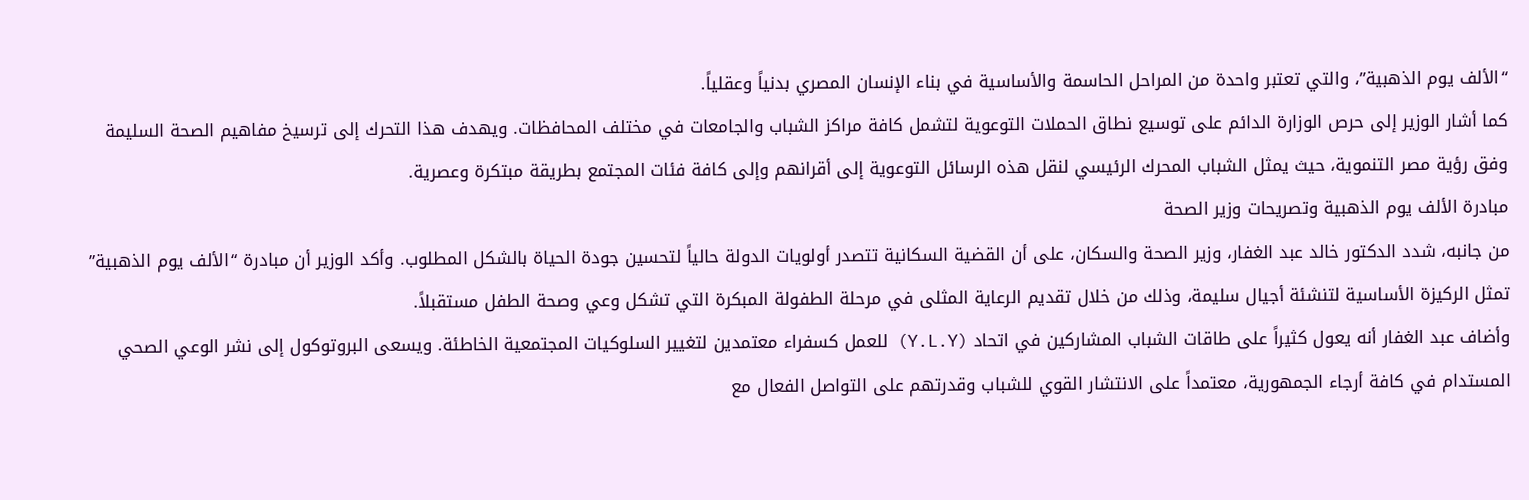“الألف يوم الذهبية”، والتي تعتبر واحدة من المراحل الحاسمة والأساسية في بناء الإنسان المصري بدنياً وعقلياً.
كما أشار الوزير إلى حرص الوزارة الدائم على توسيع نطاق الحملات التوعوية لتشمل كافة مراكز الشباب والجامعات في مختلف المحافظات. ويهدف هذا التحرك إلى ترسيخ مفاهيم الصحة السليمة وفق رؤية مصر التنموية، حيث يمثل الشباب المحرك الرئيسي لنقل هذه الرسائل التوعوية إلى أقرانهم وإلى كافة فئات المجتمع بطريقة مبتكرة وعصرية.
مبادرة الألف يوم الذهبية وتصريحات وزير الصحة
من جانبه، شدد الدكتور خالد عبد الغفار، وزير الصحة والسكان، على أن القضية السكانية تتصدر أولويات الدولة حالياً لتحسين جودة الحياة بالشكل المطلوب. وأكد الوزير أن مبادرة “الألف يوم الذهبية” تمثل الركيزة الأساسية لتنشئة أجيال سليمة، وذلك من خلال تقديم الرعاية المثلى في مرحلة الطفولة المبكرة التي تشكل وعي وصحة الطفل مستقبلاً.
وأضاف عبد الغفار أنه يعول كثيراً على طاقات الشباب المشاركين في اتحاد (Y.L.Y) للعمل كسفراء معتمدين لتغيير السلوكيات المجتمعية الخاطئة. ويسعى البروتوكول إلى نشر الوعي الصحي المستدام في كافة أرجاء الجمهورية، معتمداً على الانتشار القوي للشباب وقدرتهم على التواصل الفعال مع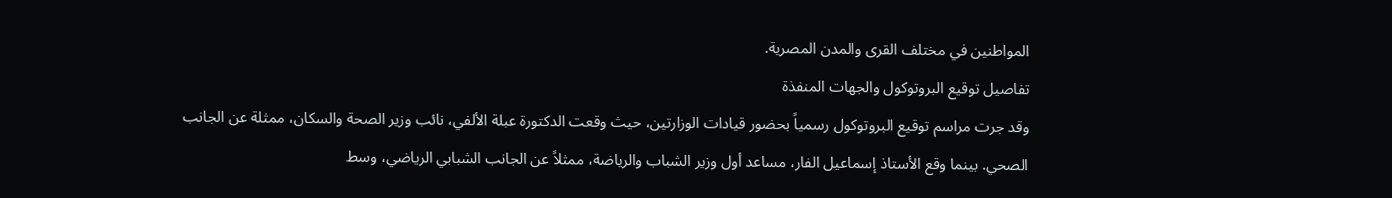المواطنين في مختلف القرى والمدن المصرية.
تفاصيل توقيع البروتوكول والجهات المنفذة
وقد جرت مراسم توقيع البروتوكول رسمياً بحضور قيادات الوزارتين، حيث وقعت الدكتورة عبلة الألفي، نائب وزير الصحة والسكان، ممثلة عن الجانب الصحي. بينما وقع الأستاذ إسماعيل الفار، مساعد أول وزير الشباب والرياضة، ممثلاً عن الجانب الشبابي الرياضي، وسط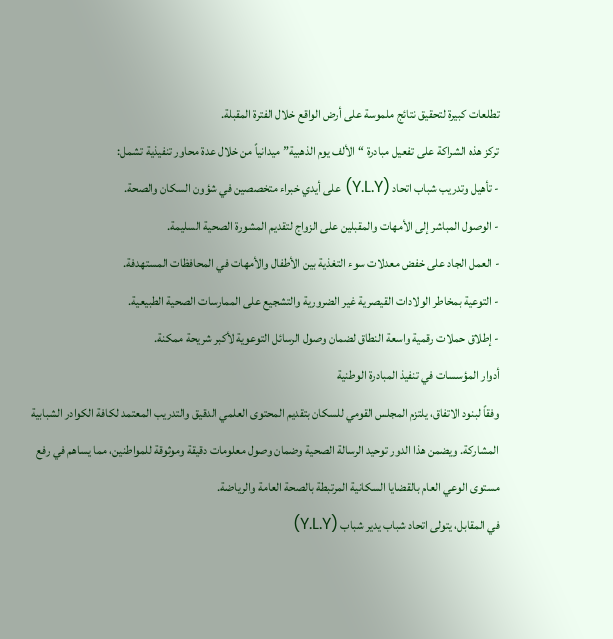تطلعات كبيرة لتحقيق نتائج ملموسة على أرض الواقع خلال الفترة المقبلة.
تركز هذه الشراكة على تفعيل مبادرة “الألف يوم الذهبية” ميدانياً من خلال عدة محاور تنفيذية تشمل:
- تأهيل وتدريب شباب اتحاد (Y.L.Y) على أيدي خبراء متخصصين في شؤون السكان والصحة.
- الوصول المباشر إلى الأمهات والمقبلين على الزواج لتقديم المشورة الصحية السليمة.
- العمل الجاد على خفض معدلات سوء التغذية بين الأطفال والأمهات في المحافظات المستهدفة.
- التوعية بمخاطر الولادات القيصرية غير الضرورية والتشجيع على الممارسات الصحية الطبيعية.
- إطلاق حملات رقمية واسعة النطاق لضمان وصول الرسائل التوعوية لأكبر شريحة ممكنة.
أدوار المؤسسات في تنفيذ المبادرة الوطنية
وفقاً لبنود الاتفاق، يلتزم المجلس القومي للسكان بتقديم المحتوى العلمي الدقيق والتدريب المعتمد لكافة الكوادر الشبابية المشاركة. ويضمن هذا الدور توحيد الرسالة الصحية وضمان وصول معلومات دقيقة وموثوقة للمواطنين، مما يساهم في رفع مستوى الوعي العام بالقضايا السكانية المرتبطة بالصحة العامة والرياضة.
في المقابل، يتولى اتحاد شباب يدير شباب (Y.L.Y)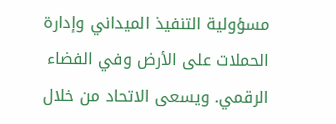مسؤولية التنفيذ الميداني وإدارة الحملات على الأرض وفي الفضاء الرقمي. ويسعى الاتحاد من خلال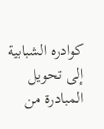كوادره الشبابية إلى تحويل المبادرة من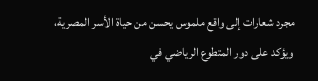مجرد شعارات إلى واقع ملموس يحسن من حياة الأسر المصرية، ويؤكد على دور المتطوع الرياضي في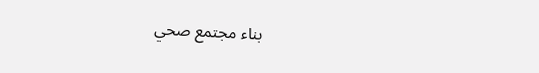بناء مجتمع صحي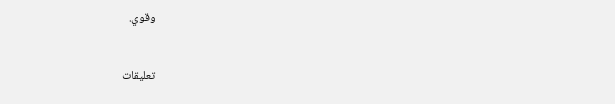وقوي.


تعليقات